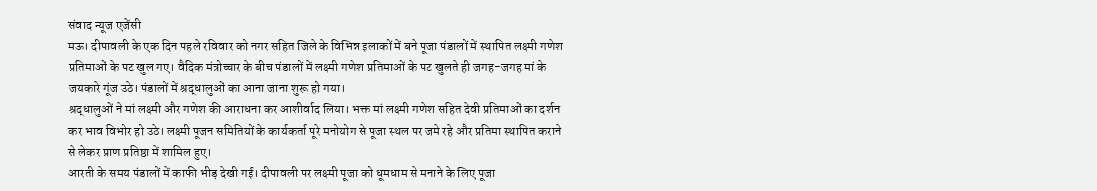संवाद न्यूज एजेंसी
मऊ। दीपावली के एक दिन पहले रविवार को नगर सहित जिले के विभिन्न इलाकों में बने पूजा पंडालों में स्थापित लक्ष्मी गणेश प्रतिमाओं के पट खुल गए। वैदिक मंत्रोच्चार के बीच पंडालों में लक्ष्मी गणेश प्रतिमाओं के पट खुलते ही जगह-जगह मां के जयकारे गूंज उठे। पंडालों में श्रद्धालुओं का आना जाना शुरू हो गया।
श्रद्धालुओं ने मां लक्ष्मी और गणेश की आराधना कर आशीर्वाद लिया। भक्त मां लक्ष्मी गणेश सहित देवी प्रतिमाओं का दर्शन कर भाव विभोर हो उठे। लक्ष्मी पूजन समितियों के कार्यकर्ता पूरे मनोयोग से पूजा स्थल पर जमे रहे और प्रतिमा स्थापित कराने से लेकर प्राण प्रतिष्ठा में शामिल हुए।
आरती के समय पंडालों में काफी भीड़ देखी गई। दीपावली पर लक्ष्मी पूजा को धूमधाम से मनाने के लिए पूजा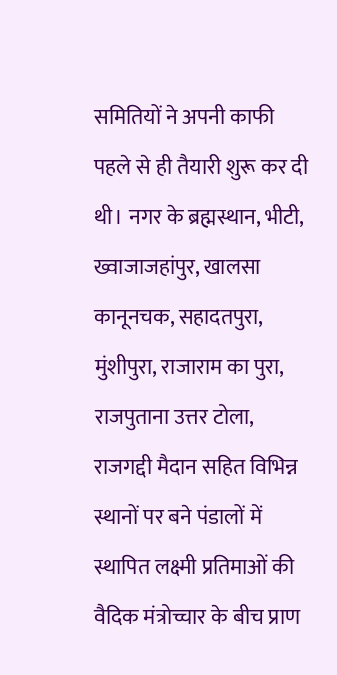समितियों ने अपनी काफी पहले से ही तैयारी शुरू कर दी थी। नगर के ब्रह्मस्थान, भीटी, ख्वाजाजहांपुर, खालसा कानूनचक, सहादतपुरा, मुंशीपुरा, राजाराम का पुरा, राजपुताना उत्तर टोला, राजगद्दी मैदान सहित विभिन्न स्थानों पर बने पंडालों में स्थापित लक्ष्मी प्रतिमाओं की वैदिक मंत्रोच्चार के बीच प्राण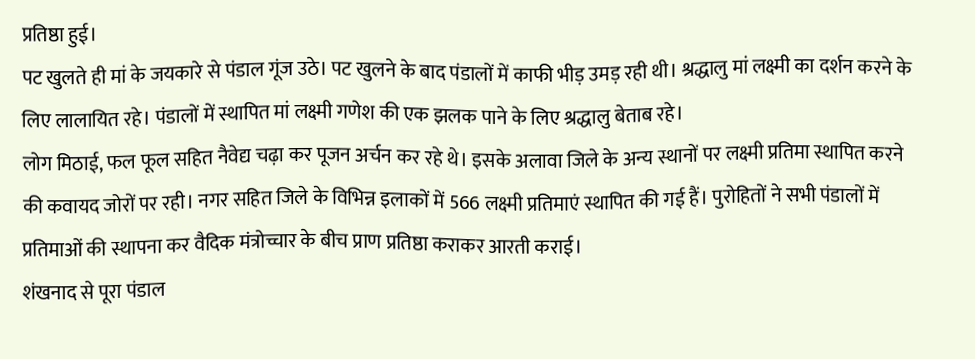प्रतिष्ठा हुई।
पट खुलते ही मां के जयकारे से पंडाल गूंज उठे। पट खुलने के बाद पंडालों में काफी भीड़ उमड़ रही थी। श्रद्धालु मां लक्ष्मी का दर्शन करने के लिए लालायित रहे। पंडालों में स्थापित मां लक्ष्मी गणेश की एक झलक पाने के लिए श्रद्धालु बेताब रहे।
लोग मिठाई, फल फूल सहित नैवेद्य चढ़ा कर पूजन अर्चन कर रहे थे। इसके अलावा जिले के अन्य स्थानों पर लक्ष्मी प्रतिमा स्थापित करने की कवायद जोरों पर रही। नगर सहित जिले के विभिन्न इलाकों में 566 लक्ष्मी प्रतिमाएं स्थापित की गई हैं। पुरोहितों ने सभी पंडालों में प्रतिमाओं की स्थापना कर वैदिक मंत्रोच्चार के बीच प्राण प्रतिष्ठा कराकर आरती कराई।
शंखनाद से पूरा पंडाल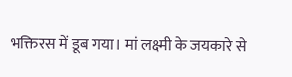भक्तिरस में डूब गया। मां लक्ष्मी के जयकारे से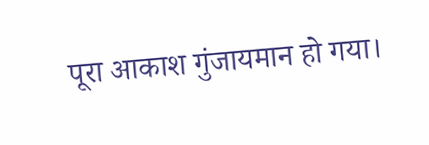पूरा आकाश गुंजायमान हो गया।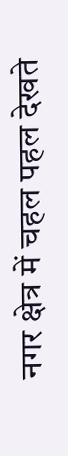नगर क्षेत्र में चहल पहल देखते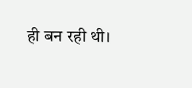ही बन रही थी।